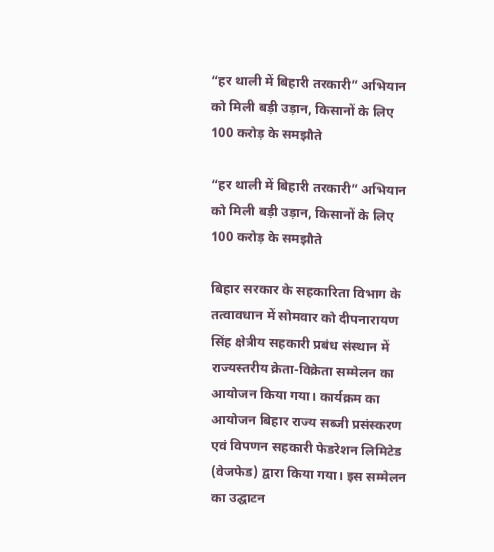“हर थाली में बिहारी तरकारी” अभियान को मिली बड़ी उड़ान, किसानों के लिए 100 करोड़ के समझौते

“हर थाली में बिहारी तरकारी” अभियान को मिली बड़ी उड़ान, किसानों के लिए 100 करोड़ के समझौते

बिहार सरकार के सहकारिता विभाग के तत्वावधान में सोमवार को दीपनारायण सिंह क्षेत्रीय सहकारी प्रबंध संस्थान में राज्यस्तरीय क्रेता-विक्रेता सम्मेलन का आयोजन किया गया। कार्यक्रम का आयोजन बिहार राज्य सब्जी प्रसंस्करण एवं विपणन सहकारी फेडरेशन लिमिटेड (वेजफेड) द्वारा किया गया। इस सम्मेलन का उद्घाटन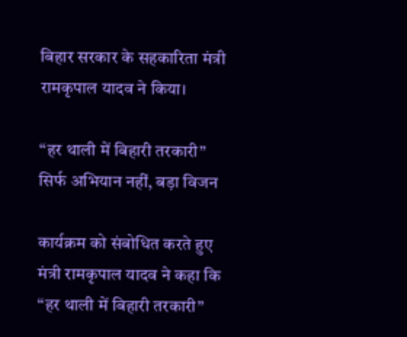बिहार सरकार के सहकारिता मंत्री रामकृपाल यादव ने किया।

“हर थाली में बिहारी तरकारी” सिर्फ अभियान नहीं, बड़ा विजन

कार्यक्रम को संबोधित करते हुए मंत्री रामकृपाल यादव ने कहा कि “हर थाली में बिहारी तरकारी”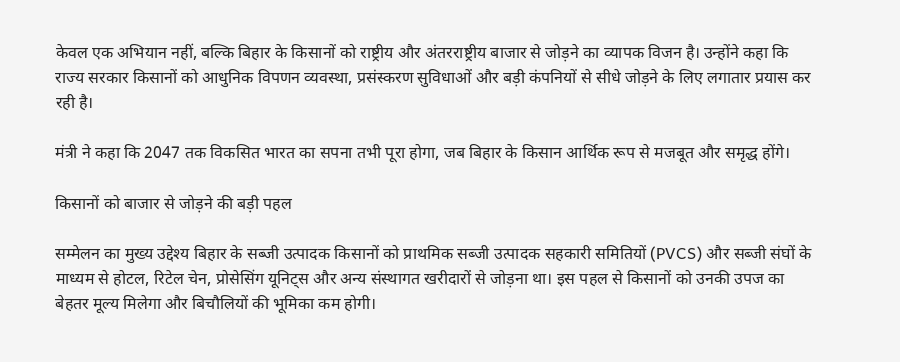केवल एक अभियान नहीं, बल्कि बिहार के किसानों को राष्ट्रीय और अंतरराष्ट्रीय बाजार से जोड़ने का व्यापक विजन है। उन्होंने कहा कि राज्य सरकार किसानों को आधुनिक विपणन व्यवस्था, प्रसंस्करण सुविधाओं और बड़ी कंपनियों से सीधे जोड़ने के लिए लगातार प्रयास कर रही है।

मंत्री ने कहा कि 2047 तक विकसित भारत का सपना तभी पूरा होगा, जब बिहार के किसान आर्थिक रूप से मजबूत और समृद्ध होंगे।

किसानों को बाजार से जोड़ने की बड़ी पहल

सम्मेलन का मुख्य उद्देश्य बिहार के सब्जी उत्पादक किसानों को प्राथमिक सब्जी उत्पादक सहकारी समितियों (PVCS) और सब्जी संघों के माध्यम से होटल, रिटेल चेन, प्रोसेसिंग यूनिट्स और अन्य संस्थागत खरीदारों से जोड़ना था। इस पहल से किसानों को उनकी उपज का बेहतर मूल्य मिलेगा और बिचौलियों की भूमिका कम होगी।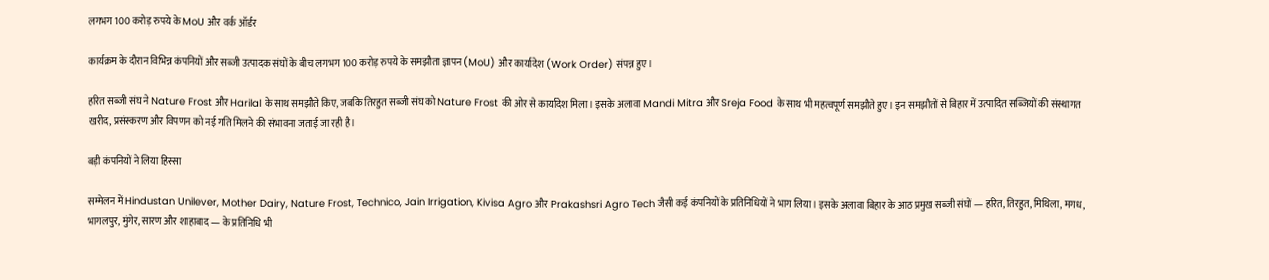लगभग 100 करोड़ रुपये के MoU और वर्क ऑर्डर

कार्यक्रम के दौरान विभिन्न कंपनियों और सब्जी उत्पादक संघों के बीच लगभग 100 करोड़ रुपये के समझौता ज्ञापन (MoU) और कार्यादेश (Work Order) संपन्न हुए।

हरित सब्जी संघ ने Nature Frost और Harilal के साथ समझौते किए, जबकि तिरहुत सब्जी संघ को Nature Frost की ओर से कार्यादेश मिला। इसके अलावा Mandi Mitra और Sreja Food के साथ भी महत्वपूर्ण समझौते हुए। इन समझौतों से बिहार में उत्पादित सब्जियों की संस्थागत खरीद, प्रसंस्करण और विपणन को नई गति मिलने की संभावना जताई जा रही है।

बड़ी कंपनियों ने लिया हिस्सा

सम्मेलन में Hindustan Unilever, Mother Dairy, Nature Frost, Technico, Jain Irrigation, Kivisa Agro और Prakashsri Agro Tech जैसी कई कंपनियों के प्रतिनिधियों ने भाग लिया। इसके अलावा बिहार के आठ प्रमुख सब्जी संघों — हरित, तिरहुत, मिथिला, मगध, भागलपुर, मुंगेर, सारण और शाहाबाद — के प्रतिनिधि भी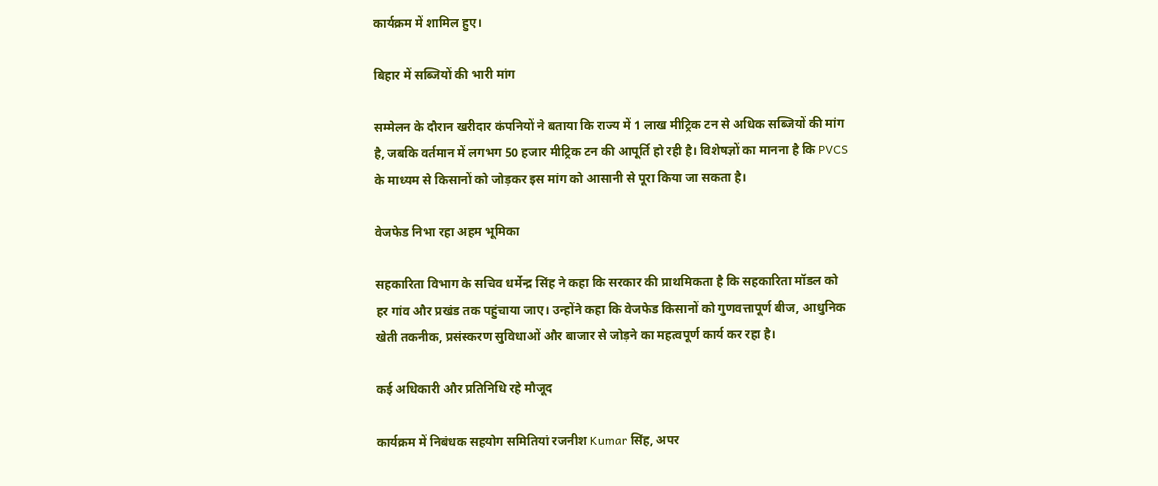कार्यक्रम में शामिल हुए।

बिहार में सब्जियों की भारी मांग

सम्मेलन के दौरान खरीदार कंपनियों ने बताया कि राज्य में 1 लाख मीट्रिक टन से अधिक सब्जियों की मांग है, जबकि वर्तमान में लगभग 50 हजार मीट्रिक टन की आपूर्ति हो रही है। विशेषज्ञों का मानना है कि PVCS के माध्यम से किसानों को जोड़कर इस मांग को आसानी से पूरा किया जा सकता है।

वेजफेड निभा रहा अहम भूमिका

सहकारिता विभाग के सचिव धर्मेन्द्र सिंह ने कहा कि सरकार की प्राथमिकता है कि सहकारिता मॉडल को हर गांव और प्रखंड तक पहुंचाया जाए। उन्होंने कहा कि वेजफेड किसानों को गुणवत्तापूर्ण बीज, आधुनिक खेती तकनीक, प्रसंस्करण सुविधाओं और बाजार से जोड़ने का महत्वपूर्ण कार्य कर रहा है।

कई अधिकारी और प्रतिनिधि रहे मौजूद

कार्यक्रम में निबंधक सहयोग समितियां रजनीश Kumar सिंह, अपर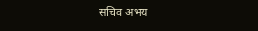सचिव अभय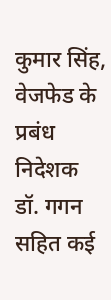कुमार सिंह, वेजफेड के प्रबंध निदेशक डॉ. गगन सहित कई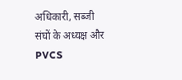अधिकारी, सब्जी संघों के अध्यक्ष और PVCS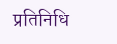प्रतिनिधि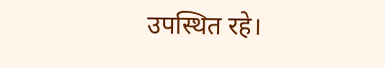उपस्थित रहे।